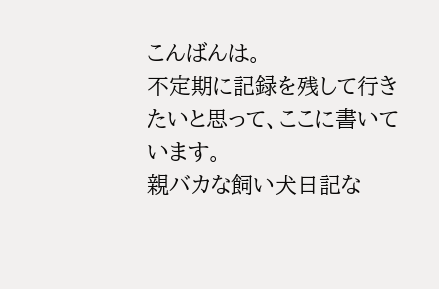こんばんは。
不定期に記録を残して行きたいと思って、ここに書いています。
親バカな飼い犬日記な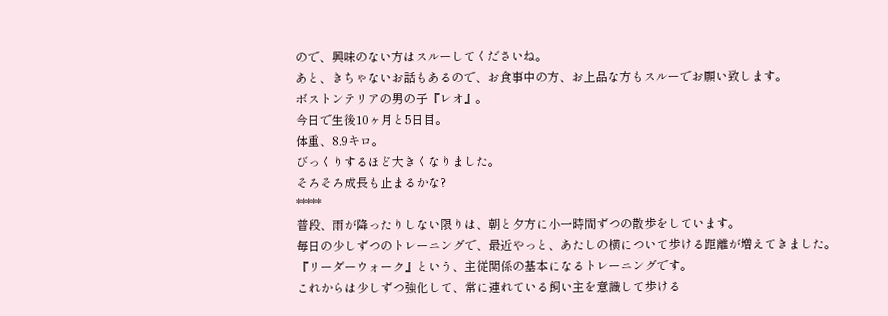ので、興味のない方はスルーしてくださいね。
あと、きちゃないお話もあるので、お食事中の方、お上品な方もスルーでお願い致します。
ボストンテリアの男の子『レオ』。
今日で生後10ヶ月と5日目。
体重、8.9キロ。
びっくりするほど大きくなりました。
そろそろ成長も止まるかな?
*****
普段、雨が降ったりしない限りは、朝と夕方に小一時間ずつの散歩をしています。
毎日の少しずつのトレーニングで、最近やっと、あたしの横について歩ける距離が増えてきました。
『リーダーウォーク』という、主従関係の基本になるトレーニングです。
これからは少しずつ強化して、常に連れている飼い主を意識して歩ける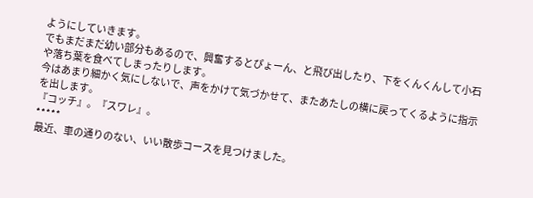ようにしていきます。
でもまだまだ幼い部分もあるので、興奮するとぴょーん、と飛び出したり、下をくんくんして小石や落ち葉を食べてしまったりします。
今はあまり細かく気にしないで、声をかけて気づかせて、またあたしの横に戻ってくるように指示を出します。
『コッチ』。『スワレ』。
*****
最近、車の通りのない、いい散歩コースを見つけました。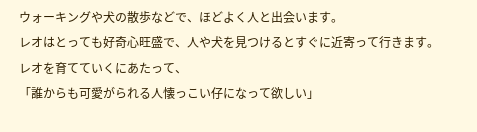ウォーキングや犬の散歩などで、ほどよく人と出会います。
レオはとっても好奇心旺盛で、人や犬を見つけるとすぐに近寄って行きます。
レオを育てていくにあたって、
「誰からも可愛がられる人懐っこい仔になって欲しい」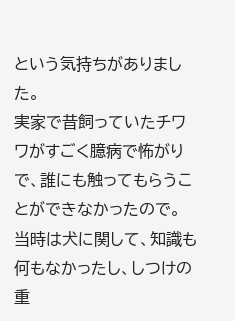という気持ちがありました。
実家で昔飼っていたチワワがすごく臆病で怖がりで、誰にも触ってもらうことができなかったので。
当時は犬に関して、知識も何もなかったし、しつけの重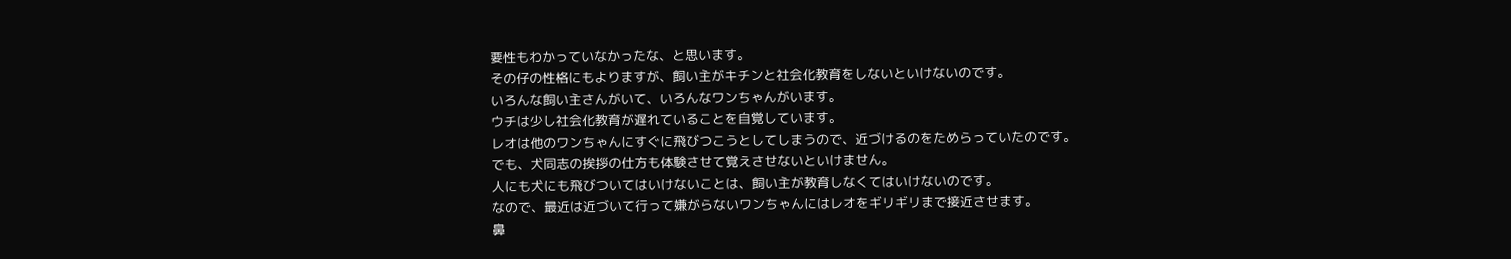要性もわかっていなかったな、と思います。
その仔の性格にもよりますが、飼い主がキチンと社会化教育をしないといけないのです。
いろんな飼い主さんがいて、いろんなワンちゃんがいます。
ウチは少し社会化教育が遅れていることを自覚しています。
レオは他のワンちゃんにすぐに飛びつこうとしてしまうので、近づけるのをためらっていたのです。
でも、犬同志の挨拶の仕方も体験させて覚えさせないといけません。
人にも犬にも飛びついてはいけないことは、飼い主が教育しなくてはいけないのです。
なので、最近は近づいて行って嫌がらないワンちゃんにはレオをギリギリまで接近させます。
鼻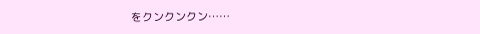をクンクンクン……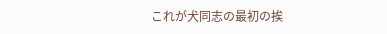これが犬同志の最初の挨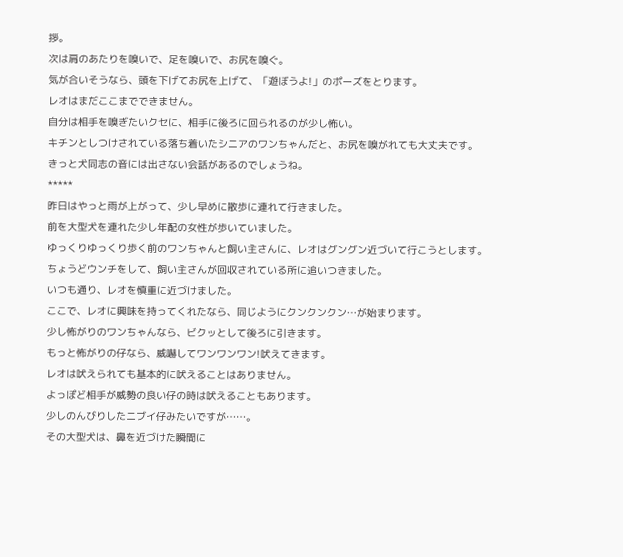拶。
次は肩のあたりを嗅いで、足を嗅いで、お尻を嗅ぐ。
気が合いそうなら、頭を下げてお尻を上げて、「遊ぼうよ!」のポーズをとります。
レオはまだここまでできません。
自分は相手を嗅ぎたいクセに、相手に後ろに回られるのが少し怖い。
キチンとしつけされている落ち着いたシニアのワンちゃんだと、お尻を嗅がれても大丈夫です。
きっと犬同志の音には出さない会話があるのでしょうね。
*****
昨日はやっと雨が上がって、少し早めに散歩に連れて行きました。
前を大型犬を連れた少し年配の女性が歩いていました。
ゆっくりゆっくり歩く前のワンちゃんと飼い主さんに、レオはグングン近づいて行こうとします。
ちょうどウンチをして、飼い主さんが回収されている所に追いつきました。
いつも通り、レオを慎重に近づけました。
ここで、レオに興味を持ってくれたなら、同じようにクンクンクン…が始まります。
少し怖がりのワンちゃんなら、ビクッとして後ろに引きます。
もっと怖がりの仔なら、威嚇してワンワンワン!吠えてきます。
レオは吠えられても基本的に吠えることはありません。
よっぽど相手が威勢の良い仔の時は吠えることもあります。
少しのんびりしたニブイ仔みたいですが……。
その大型犬は、鼻を近づけた瞬間に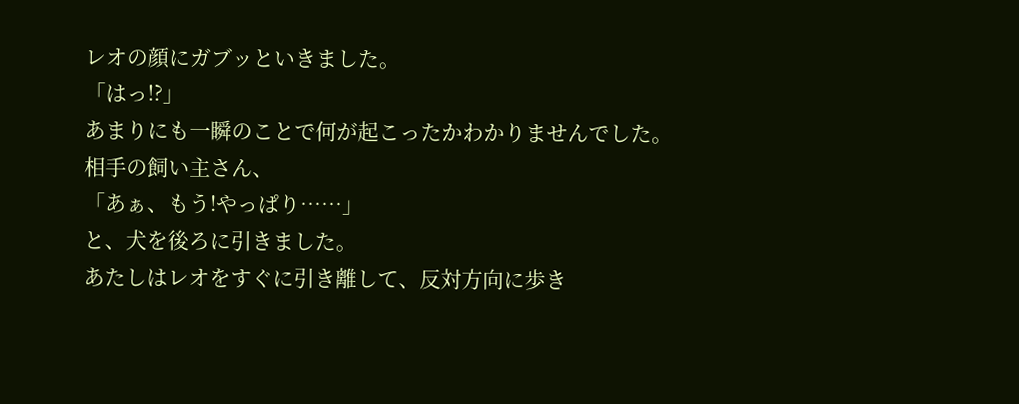レオの顔にガブッといきました。
「はっ!?」
あまりにも一瞬のことで何が起こったかわかりませんでした。
相手の飼い主さん、
「あぁ、もう!やっぱり……」
と、犬を後ろに引きました。
あたしはレオをすぐに引き離して、反対方向に歩き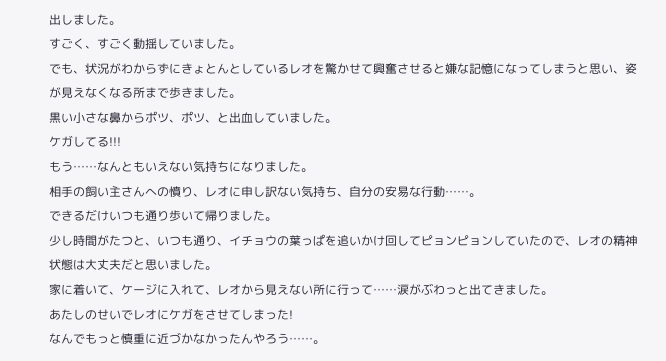出しました。
すごく、すごく動揺していました。
でも、状況がわからずにきょとんとしているレオを驚かせて興奮させると嫌な記憶になってしまうと思い、姿が見えなくなる所まで歩きました。
黒い小さな鼻からポツ、ポツ、と出血していました。
ケガしてる!!!
もう……なんともいえない気持ちになりました。
相手の飼い主さんへの憤り、レオに申し訳ない気持ち、自分の安易な行動……。
できるだけいつも通り歩いて帰りました。
少し時間がたつと、いつも通り、イチョウの葉っぱを追いかけ回してピョンピョンしていたので、レオの精神状態は大丈夫だと思いました。
家に着いて、ケージに入れて、レオから見えない所に行って……涙がぶわっと出てきました。
あたしのせいでレオにケガをさせてしまった!
なんでもっと慎重に近づかなかったんやろう……。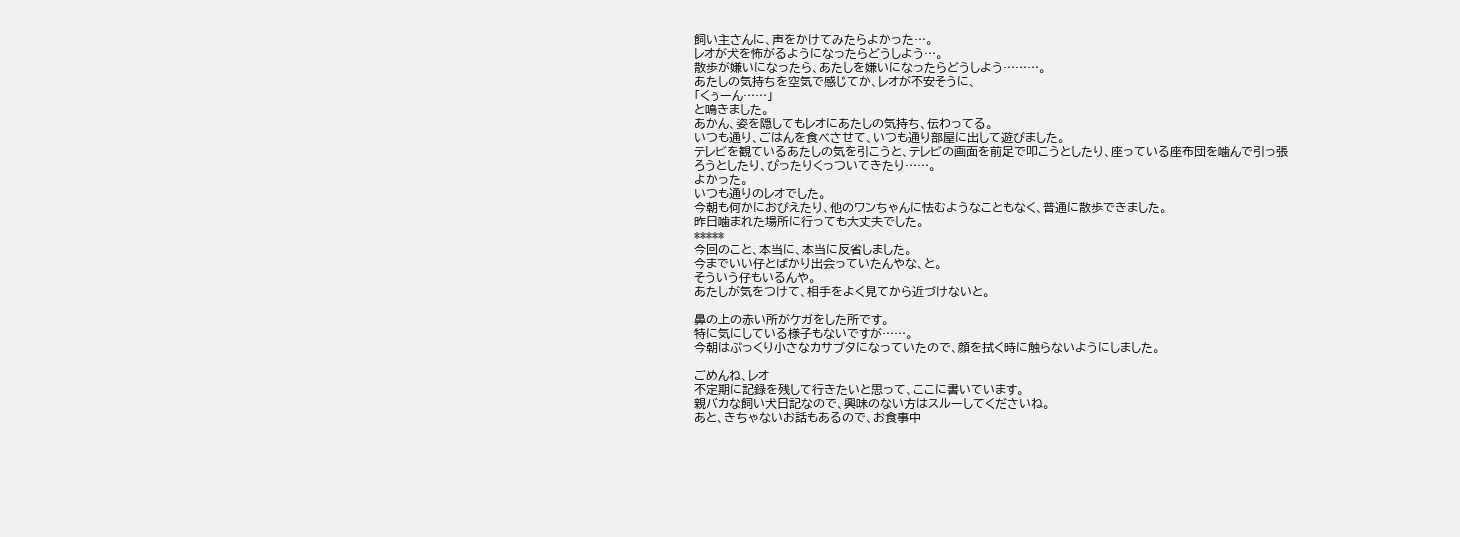飼い主さんに、声をかけてみたらよかった…。
レオが犬を怖がるようになったらどうしよう…。
散歩が嫌いになったら、あたしを嫌いになったらどうしよう………。
あたしの気持ちを空気で感じてか、レオが不安そうに、
「くぅーん……」
と鳴きました。
あかん、姿を隠してもレオにあたしの気持ち、伝わってる。
いつも通り、ごはんを食べさせて、いつも通り部屋に出して遊びました。
テレビを観ているあたしの気を引こうと、テレビの画面を前足で叩こうとしたり、座っている座布団を噛んで引っ張ろうとしたり、ぴったりくっついてきたり……。
よかった。
いつも通りのレオでした。
今朝も何かにおびえたり、他のワンちゃんに怯むようなこともなく、普通に散歩できました。
昨日噛まれた場所に行っても大丈夫でした。
*****
今回のこと、本当に、本当に反省しました。
今までいい仔とばかり出会っていたんやな、と。
そういう仔もいるんや。
あたしが気をつけて、相手をよく見てから近づけないと。

鼻の上の赤い所がケガをした所です。
特に気にしている様子もないですが……。
今朝はぷっくり小さなカサブタになっていたので、顔を拭く時に触らないようにしました。

ごめんね、レオ
不定期に記録を残して行きたいと思って、ここに書いています。
親バカな飼い犬日記なので、興味のない方はスルーしてくださいね。
あと、きちゃないお話もあるので、お食事中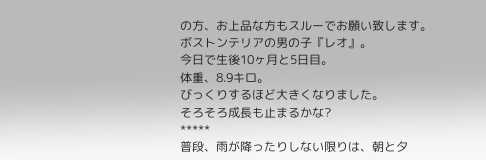の方、お上品な方もスルーでお願い致します。
ボストンテリアの男の子『レオ』。
今日で生後10ヶ月と5日目。
体重、8.9キロ。
びっくりするほど大きくなりました。
そろそろ成長も止まるかな?
*****
普段、雨が降ったりしない限りは、朝と夕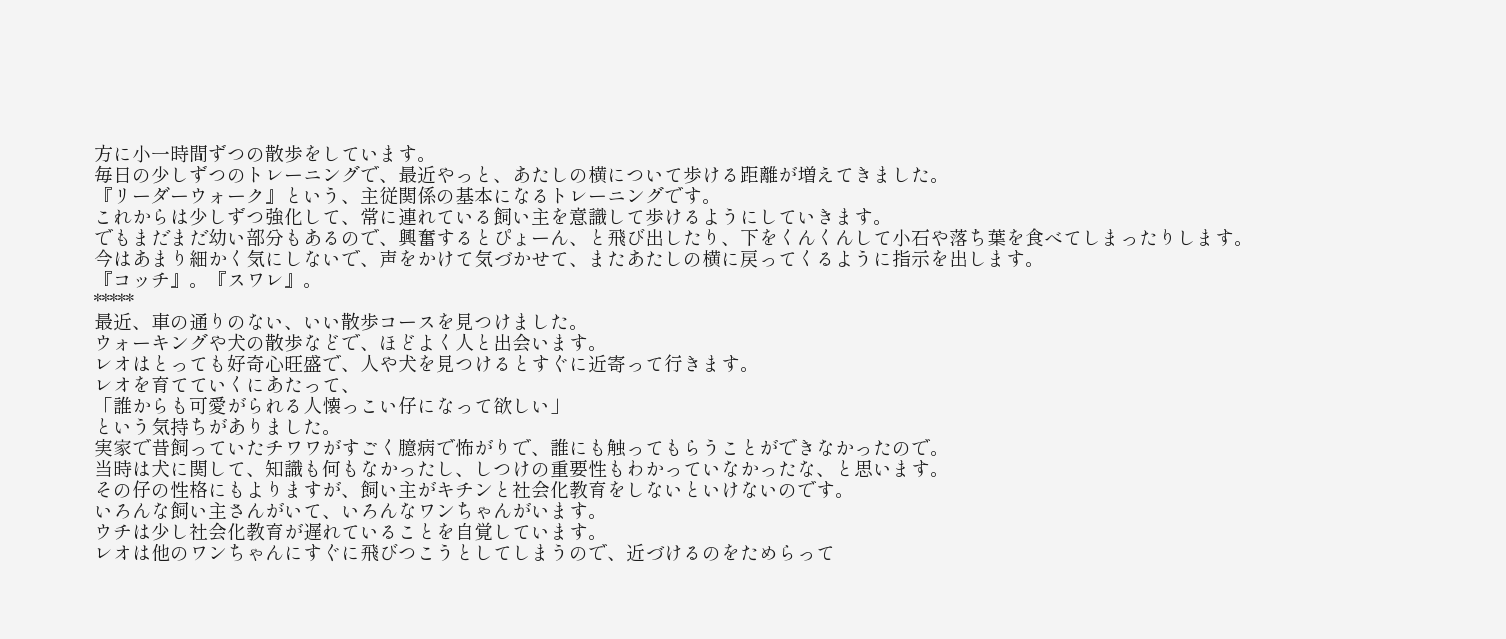方に小一時間ずつの散歩をしています。
毎日の少しずつのトレーニングで、最近やっと、あたしの横について歩ける距離が増えてきました。
『リーダーウォーク』という、主従関係の基本になるトレーニングです。
これからは少しずつ強化して、常に連れている飼い主を意識して歩けるようにしていきます。
でもまだまだ幼い部分もあるので、興奮するとぴょーん、と飛び出したり、下をくんくんして小石や落ち葉を食べてしまったりします。
今はあまり細かく気にしないで、声をかけて気づかせて、またあたしの横に戻ってくるように指示を出します。
『コッチ』。『スワレ』。
*****
最近、車の通りのない、いい散歩コースを見つけました。
ウォーキングや犬の散歩などで、ほどよく人と出会います。
レオはとっても好奇心旺盛で、人や犬を見つけるとすぐに近寄って行きます。
レオを育てていくにあたって、
「誰からも可愛がられる人懐っこい仔になって欲しい」
という気持ちがありました。
実家で昔飼っていたチワワがすごく臆病で怖がりで、誰にも触ってもらうことができなかったので。
当時は犬に関して、知識も何もなかったし、しつけの重要性もわかっていなかったな、と思います。
その仔の性格にもよりますが、飼い主がキチンと社会化教育をしないといけないのです。
いろんな飼い主さんがいて、いろんなワンちゃんがいます。
ウチは少し社会化教育が遅れていることを自覚しています。
レオは他のワンちゃんにすぐに飛びつこうとしてしまうので、近づけるのをためらって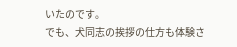いたのです。
でも、犬同志の挨拶の仕方も体験さ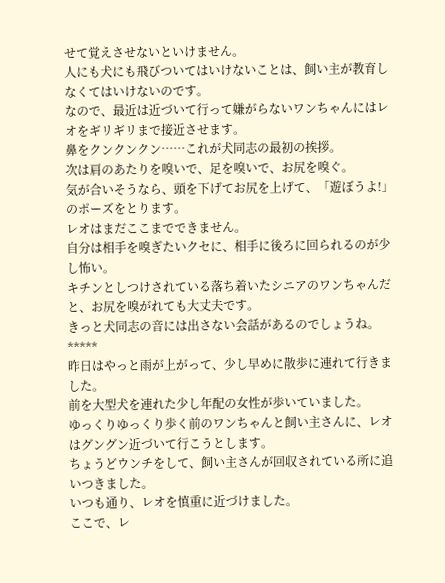せて覚えさせないといけません。
人にも犬にも飛びついてはいけないことは、飼い主が教育しなくてはいけないのです。
なので、最近は近づいて行って嫌がらないワンちゃんにはレオをギリギリまで接近させます。
鼻をクンクンクン……これが犬同志の最初の挨拶。
次は肩のあたりを嗅いで、足を嗅いで、お尻を嗅ぐ。
気が合いそうなら、頭を下げてお尻を上げて、「遊ぼうよ!」のポーズをとります。
レオはまだここまでできません。
自分は相手を嗅ぎたいクセに、相手に後ろに回られるのが少し怖い。
キチンとしつけされている落ち着いたシニアのワンちゃんだと、お尻を嗅がれても大丈夫です。
きっと犬同志の音には出さない会話があるのでしょうね。
*****
昨日はやっと雨が上がって、少し早めに散歩に連れて行きました。
前を大型犬を連れた少し年配の女性が歩いていました。
ゆっくりゆっくり歩く前のワンちゃんと飼い主さんに、レオはグングン近づいて行こうとします。
ちょうどウンチをして、飼い主さんが回収されている所に追いつきました。
いつも通り、レオを慎重に近づけました。
ここで、レ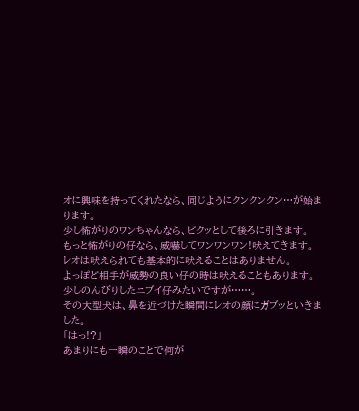オに興味を持ってくれたなら、同じようにクンクンクン…が始まります。
少し怖がりのワンちゃんなら、ビクッとして後ろに引きます。
もっと怖がりの仔なら、威嚇してワンワンワン!吠えてきます。
レオは吠えられても基本的に吠えることはありません。
よっぽど相手が威勢の良い仔の時は吠えることもあります。
少しのんびりしたニブイ仔みたいですが……。
その大型犬は、鼻を近づけた瞬間にレオの顔にガブッといきました。
「はっ!?」
あまりにも一瞬のことで何が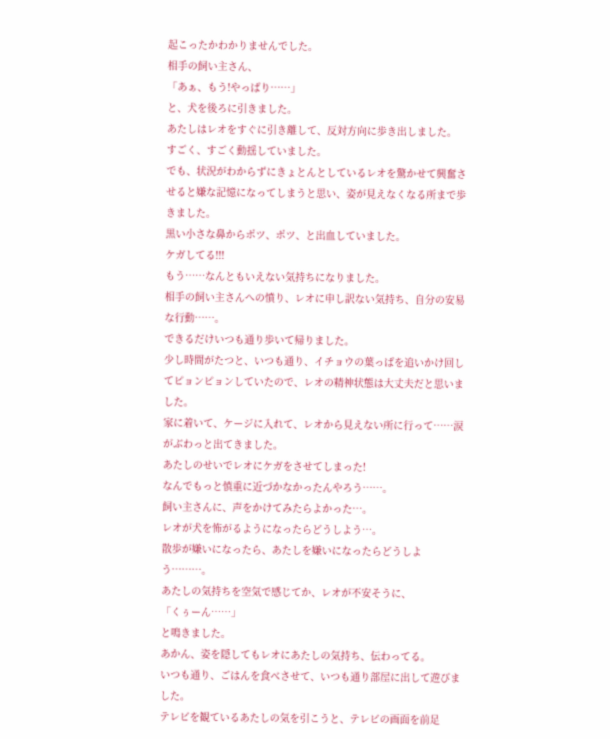起こったかわかりませんでした。
相手の飼い主さん、
「あぁ、もう!やっぱり……」
と、犬を後ろに引きました。
あたしはレオをすぐに引き離して、反対方向に歩き出しました。
すごく、すごく動揺していました。
でも、状況がわからずにきょとんとしているレオを驚かせて興奮させると嫌な記憶になってしまうと思い、姿が見えなくなる所まで歩きました。
黒い小さな鼻からポツ、ポツ、と出血していました。
ケガしてる!!!
もう……なんともいえない気持ちになりました。
相手の飼い主さんへの憤り、レオに申し訳ない気持ち、自分の安易な行動……。
できるだけいつも通り歩いて帰りました。
少し時間がたつと、いつも通り、イチョウの葉っぱを追いかけ回してピョンピョンしていたので、レオの精神状態は大丈夫だと思いました。
家に着いて、ケージに入れて、レオから見えない所に行って……涙がぶわっと出てきました。
あたしのせいでレオにケガをさせてしまった!
なんでもっと慎重に近づかなかったんやろう……。
飼い主さんに、声をかけてみたらよかった…。
レオが犬を怖がるようになったらどうしよう…。
散歩が嫌いになったら、あたしを嫌いになったらどうしよう………。
あたしの気持ちを空気で感じてか、レオが不安そうに、
「くぅーん……」
と鳴きました。
あかん、姿を隠してもレオにあたしの気持ち、伝わってる。
いつも通り、ごはんを食べさせて、いつも通り部屋に出して遊びました。
テレビを観ているあたしの気を引こうと、テレビの画面を前足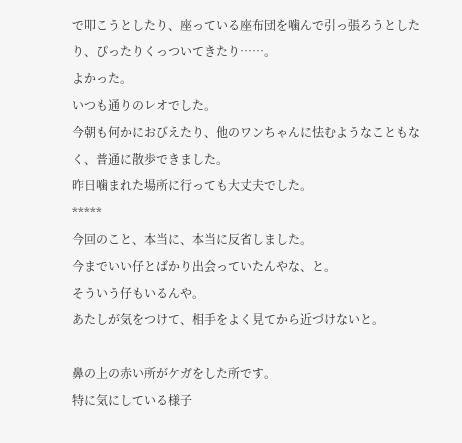で叩こうとしたり、座っている座布団を噛んで引っ張ろうとしたり、ぴったりくっついてきたり……。
よかった。
いつも通りのレオでした。
今朝も何かにおびえたり、他のワンちゃんに怯むようなこともなく、普通に散歩できました。
昨日噛まれた場所に行っても大丈夫でした。
*****
今回のこと、本当に、本当に反省しました。
今までいい仔とばかり出会っていたんやな、と。
そういう仔もいるんや。
あたしが気をつけて、相手をよく見てから近づけないと。

鼻の上の赤い所がケガをした所です。
特に気にしている様子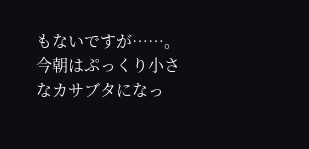もないですが……。
今朝はぷっくり小さなカサブタになっ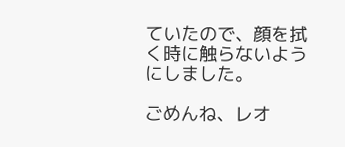ていたので、顔を拭く時に触らないようにしました。

ごめんね、レオ